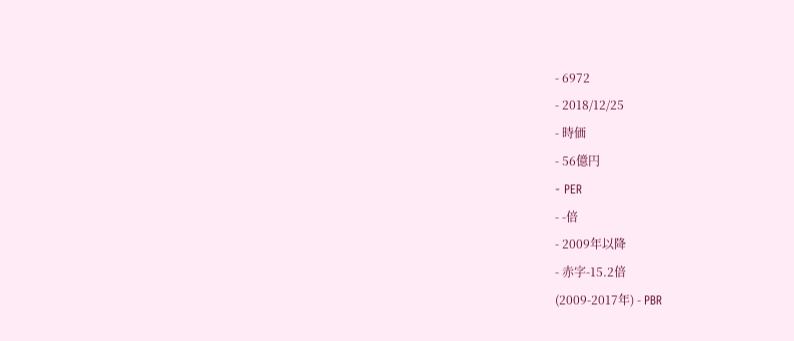- 6972
- 2018/12/25
- 時価
- 56億円
- PER
- -倍
- 2009年以降
- 赤字-15.2倍
(2009-2017年) - PBR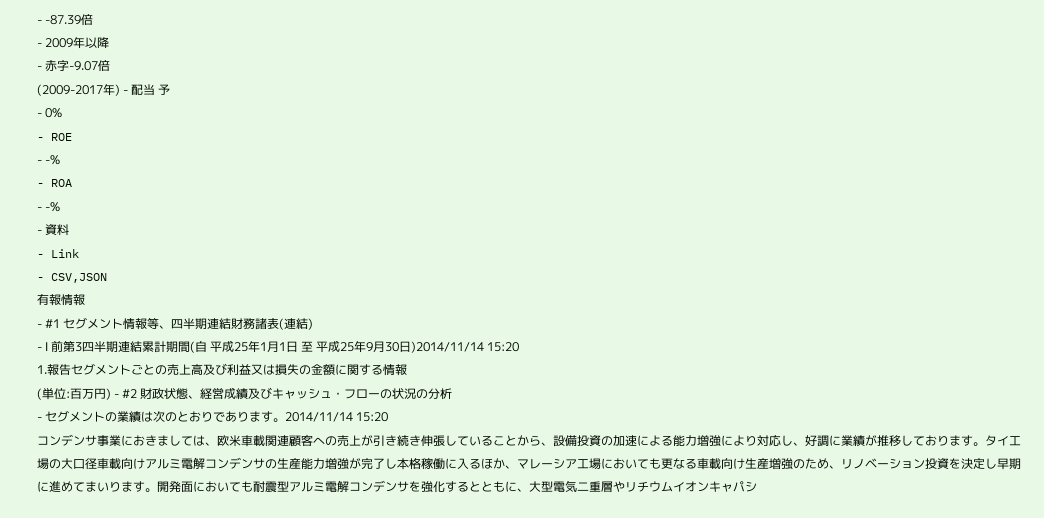- -87.39倍
- 2009年以降
- 赤字-9.07倍
(2009-2017年) - 配当 予
- 0%
- ROE
- -%
- ROA
- -%
- 資料
- Link
- CSV,JSON
有報情報
- #1 セグメント情報等、四半期連結財務諸表(連結)
- Ⅰ 前第3四半期連結累計期間(自 平成25年1月1日 至 平成25年9月30日)2014/11/14 15:20
1.報告セグメントごとの売上高及び利益又は損失の金額に関する情報
(単位:百万円) - #2 財政状態、経営成績及びキャッシュ・フローの状況の分析
- セグメントの業績は次のとおりであります。2014/11/14 15:20
コンデンサ事業におきましては、欧米車載関連顧客への売上が引き続き伸張していることから、設備投資の加速による能力増強により対応し、好調に業績が推移しております。タイ工場の大口径車載向けアルミ電解コンデンサの生産能力増強が完了し本格稼働に入るほか、マレーシア工場においても更なる車載向け生産増強のため、リノベーション投資を決定し早期に進めてまいります。開発面においても耐震型アルミ電解コンデンサを強化するとともに、大型電気二重層やリチウムイオンキャパシ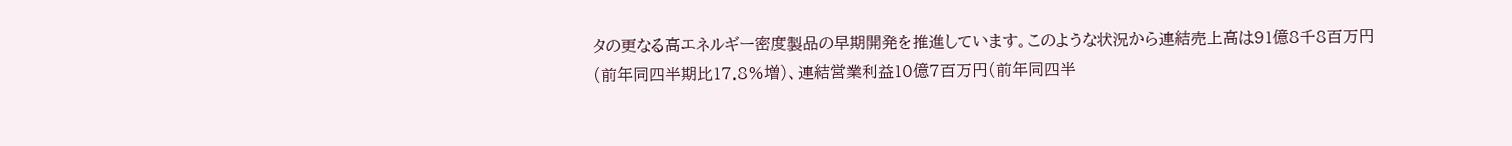タの更なる高エネルギー密度製品の早期開発を推進しています。このような状況から連結売上高は91億8千8百万円(前年同四半期比17.8%増)、連結営業利益10億7百万円(前年同四半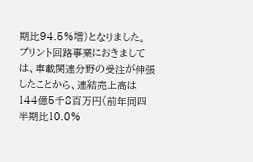期比94.5%増)となりました。
プリント回路事業におきましては、車載関連分野の受注が伸張したことから、連結売上高は144億5千8百万円(前年同四半期比10.0%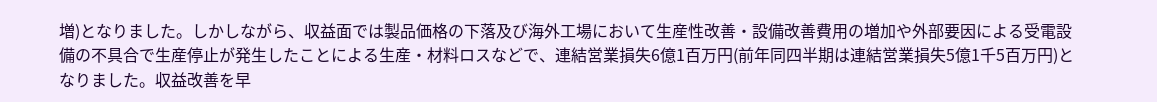増)となりました。しかしながら、収益面では製品価格の下落及び海外工場において生産性改善・設備改善費用の増加や外部要因による受電設備の不具合で生産停止が発生したことによる生産・材料ロスなどで、連結営業損失6億1百万円(前年同四半期は連結営業損失5億1千5百万円)となりました。収益改善を早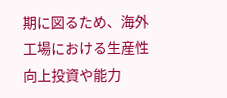期に図るため、海外工場における生産性向上投資や能力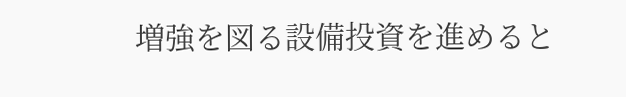増強を図る設備投資を進めると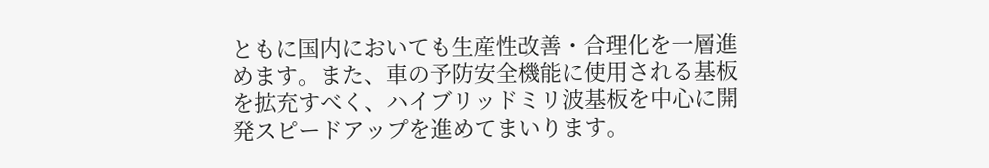ともに国内においても生産性改善・合理化を一層進めます。また、車の予防安全機能に使用される基板を拡充すべく、ハイブリッドミリ波基板を中心に開発スピードアップを進めてまいります。